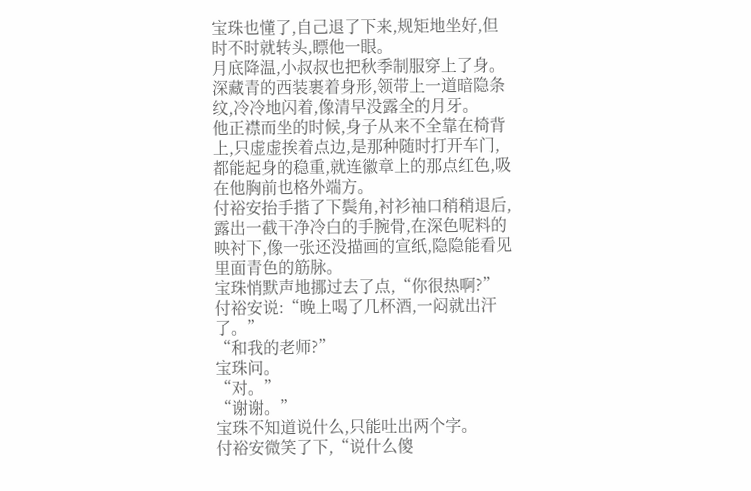宝珠也懂了,自己退了下来,规矩地坐好,但时不时就转头,瞟他一眼。
月底降温,小叔叔也把秋季制服穿上了身。
深藏青的西装裹着身形,领带上一道暗隐条纹,冷冷地闪着,像清早没露全的月牙。
他正襟而坐的时候,身子从来不全靠在椅背上,只虚虚挨着点边,是那种随时打开车门,都能起身的稳重,就连徽章上的那点红色,吸在他胸前也格外端方。
付裕安抬手揩了下鬓角,衬衫袖口稍稍退后,露出一截干净冷白的手腕骨,在深色呢料的映衬下,像一张还没描画的宣纸,隐隐能看见里面青色的筋脉。
宝珠悄默声地挪过去了点,“你很热啊?”
付裕安说:“晚上喝了几杯酒,一闷就出汗了。”
“和我的老师?”
宝珠问。
“对。”
“谢谢。”
宝珠不知道说什么,只能吐出两个字。
付裕安微笑了下,“说什么傻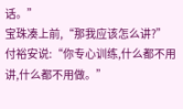话。”
宝珠凑上前,“那我应该怎么讲?”
付裕安说:“你专心训练,什么都不用讲,什么都不用做。”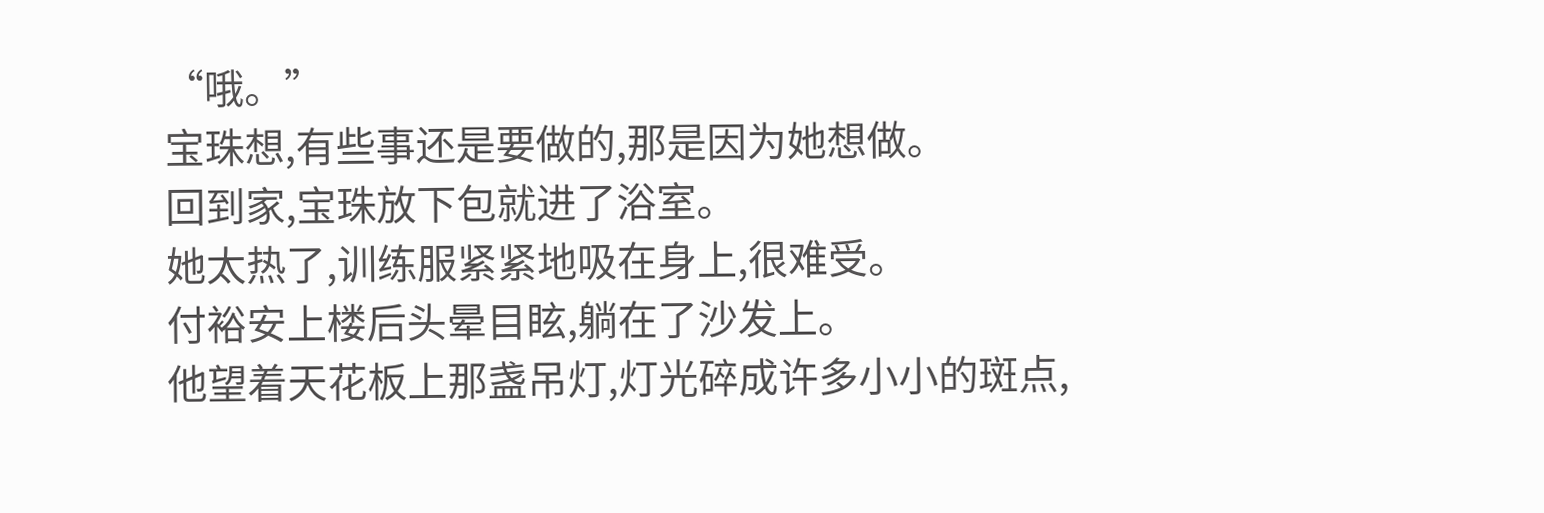“哦。”
宝珠想,有些事还是要做的,那是因为她想做。
回到家,宝珠放下包就进了浴室。
她太热了,训练服紧紧地吸在身上,很难受。
付裕安上楼后头晕目眩,躺在了沙发上。
他望着天花板上那盏吊灯,灯光碎成许多小小的斑点,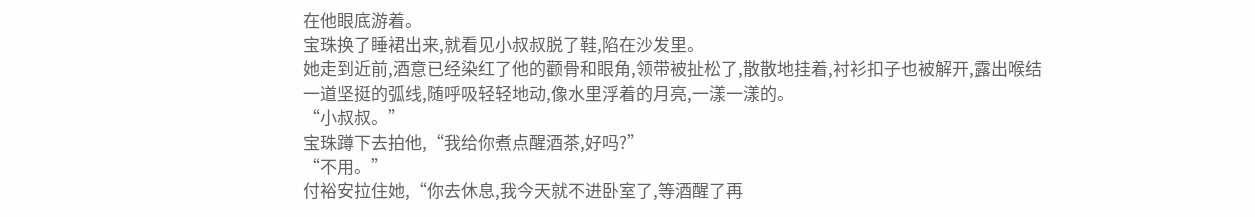在他眼底游着。
宝珠换了睡裙出来,就看见小叔叔脱了鞋,陷在沙发里。
她走到近前,酒意已经染红了他的颧骨和眼角,领带被扯松了,散散地挂着,衬衫扣子也被解开,露出喉结一道坚挺的弧线,随呼吸轻轻地动,像水里浮着的月亮,一漾一漾的。
“小叔叔。”
宝珠蹲下去拍他,“我给你煮点醒酒茶,好吗?”
“不用。”
付裕安拉住她,“你去休息,我今天就不进卧室了,等酒醒了再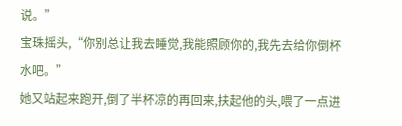说。”
宝珠摇头,“你别总让我去睡觉,我能照顾你的,我先去给你倒杯水吧。”
她又站起来跑开,倒了半杯凉的再回来,扶起他的头,喂了一点进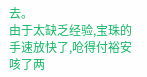去。
由于太缺乏经验,宝珠的手速放快了,呛得付裕安咳了两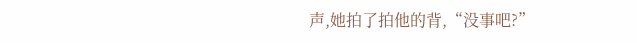声,她拍了拍他的背,“没事吧?”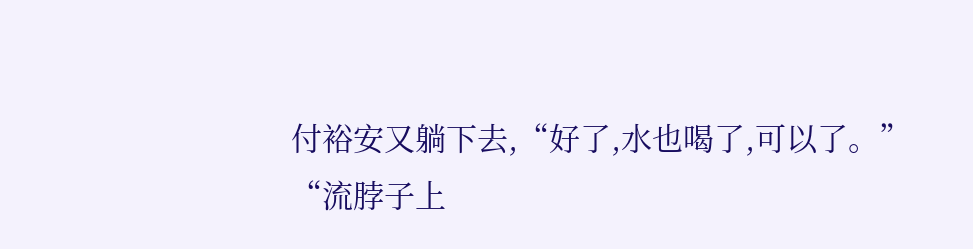付裕安又躺下去,“好了,水也喝了,可以了。”
“流脖子上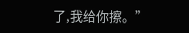了,我给你擦。”